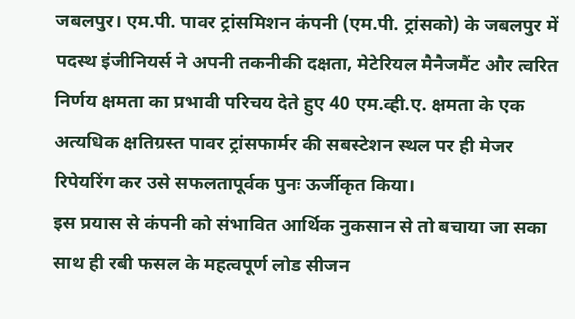जबलपुर। एम.पी. पावर ट्रांसमिशन कंपनी (एम.पी. ट्रांसको) के जबलपुर में पदस्थ इंजीनियर्स ने अपनी तकनीकी दक्षता, मेटेरियल मैनैजमैंट और त्वरित निर्णय क्षमता का प्रभावी परिचय देते हुए 40 एम.व्ही.ए. क्षमता के एक अत्यधिक क्षतिग्रस्त पावर ट्रांसफार्मर की सबस्टेशन स्थल पर ही मेजर रिपेयरिंग कर उसे सफलतापूर्वक पुनः ऊर्जीकृत किया।
इस प्रयास से कंपनी को संभावित आर्थिक नुकसान से तो बचाया जा सका साथ ही रबी फसल के महत्वपूर्ण लोड सीजन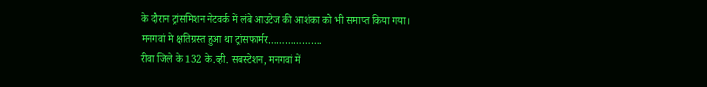के दौरान ट्रांसमिशन नेटवर्क में लंबे आउटेज की आशंका को भी समाप्त किया गया।
मनगवां मे क्षतिग्रस्त हुआ था ट्रांसफार्मर……………….
रीवा जिले के 132 के.व्ही. सबस्टेशन, मनगवां में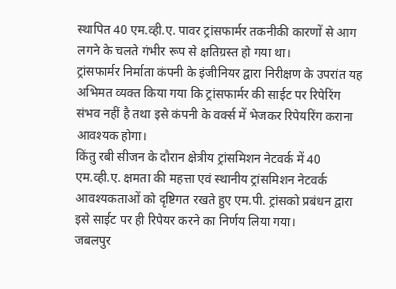स्थापित 40 एम.व्ही.ए. पावर ट्रांसफार्मर तकनीकी कारणों से आग लगने के चलते गंभीर रूप से क्षतिग्रस्त हो गया था।
ट्रांसफार्मर निर्माता कंपनी के इंजीनियर द्वारा निरीक्षण के उपरांत यह अभिमत व्यक्त किया गया कि ट्रांसफार्मर की साईट पर रिपेरिंग संभव नहीं है तथा इसे कंपनी के वर्क्स में भेजकर रिपेयरिंग कराना आवश्यक होगा।
किंतु रबी सीजन के दौरान क्षेत्रीय ट्रांसमिशन नेटवर्क में 40 एम.व्ही.ए. क्षमता की महत्ता एवं स्थानीय ट्रांसमिशन नेटवर्क आवश्यकताओं को दृष्टिगत रखते हुए एम.पी. ट्रांसको प्रबंधन द्वारा इसे साईट पर ही रिपेयर करने का निर्णय लिया गया।
जबलपुर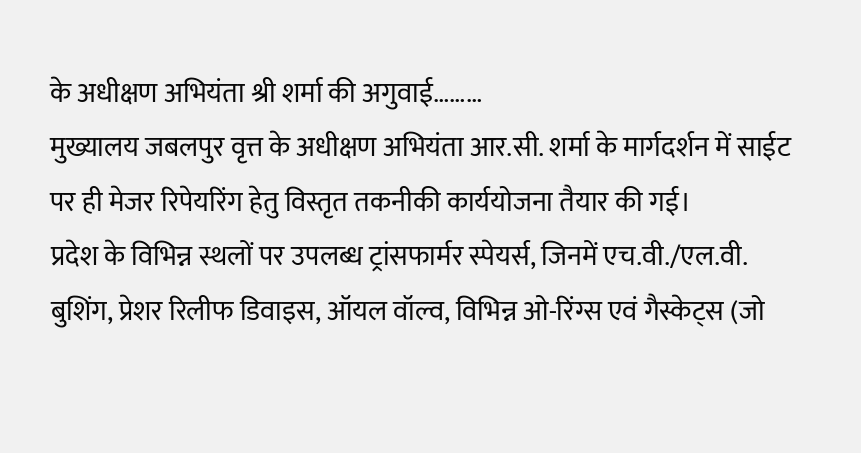के अधीक्षण अभियंता श्री शर्मा की अगुवाई………
मुख्यालय जबलपुर वृत्त के अधीक्षण अभियंता आर.सी. शर्मा के मार्गदर्शन में साईट पर ही मेजर रिपेयरिंग हेतु विस्तृत तकनीकी कार्ययोजना तैयार की गई।
प्रदेश के विभिन्न स्थलों पर उपलब्ध ट्रांसफार्मर स्पेयर्स, जिनमें एच.वी./एल.वी. बुशिंग, प्रेशर रिलीफ डिवाइस, ऑयल वॉल्व, विभिन्न ओ-रिंग्स एवं गैस्केट्स (जो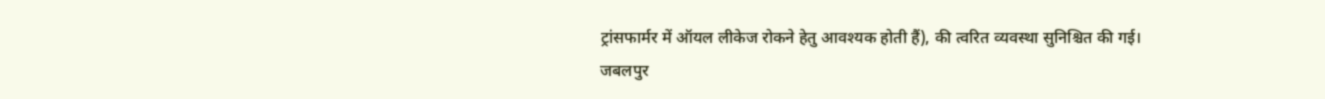ट्रांसफार्मर में ऑयल लीकेज रोकने हेतु आवश्यक होती हैं), की त्वरित व्यवस्था सुनिश्चित की गई।
जबलपुर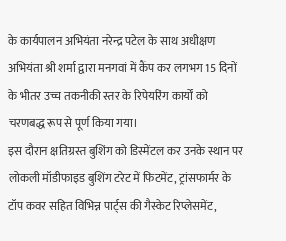के कार्यपालन अभियंता नरेन्द्र पटेल के साथ अधीक्षण अभियंता श्री शर्मा द्वारा मनगवां में कैंप कर लगभग 15 दिनों के भीतर उच्च तकनीकी स्तर के रिपेयरिंग कार्यों को चरणबद्ध रूप से पूर्ण किया गया।
इस दौरान क्षतिग्रस्त बुशिंग को डिस्मेंटल कर उनके स्थान पर लोकली मॉडीफाइड बुशिंग टरेट में फिटमेंट, ट्रांसफार्मर के टॉप कवर सहित विभिन्न पार्ट्स की गैस्केट रिप्लेसमेंट,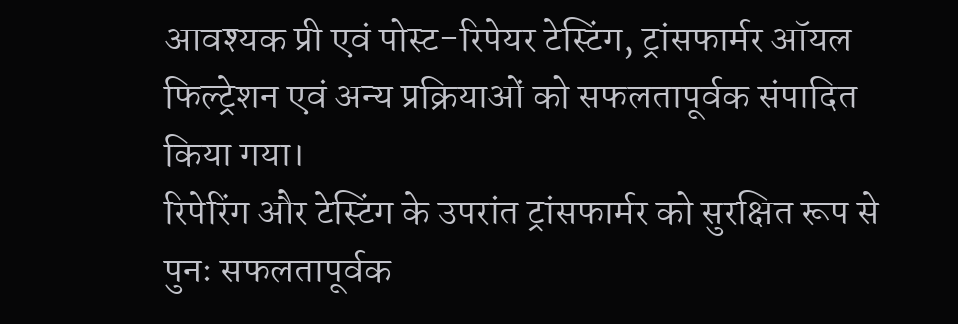आवश्यक प्री एवं पोस्ट-रिपेयर टेस्टिंग, ट्रांसफार्मर ऑयल फिल्ट्रेशन एवं अन्य प्रक्रियाओं को सफलतापूर्वक संपादित किया गया।
रिपेरिंग और टेस्टिंग के उपरांत ट्रांसफार्मर को सुरक्षित रूप से पुनः सफलतापूर्वक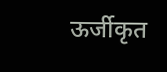ऊर्जीकृत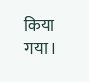किया गया।